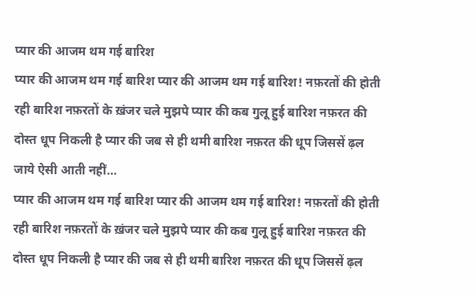प्यार की आजम थम गई बारिश
प्यार की आजम थम गई बारिश प्यार की आजम थम गई बारिश! नफ़रतों की होती रही बारिश नफ़रतों के ख़ंजर चले मुझपे प्यार की कब गुलू हुई बारिश नफ़रत की दोस्त धूप निकली है प्यार की जब से ही थमी बारिश नफ़रत की धूप जिससें ढ़ल जाये ऐसी आती नहीं…
प्यार की आजम थम गई बारिश प्यार की आजम थम गई बारिश! नफ़रतों की होती रही बारिश नफ़रतों के ख़ंजर चले मुझपे प्यार की कब गुलू हुई बारिश नफ़रत की दोस्त धूप निकली है प्यार की जब से ही थमी बारिश नफ़रत की धूप जिससें ढ़ल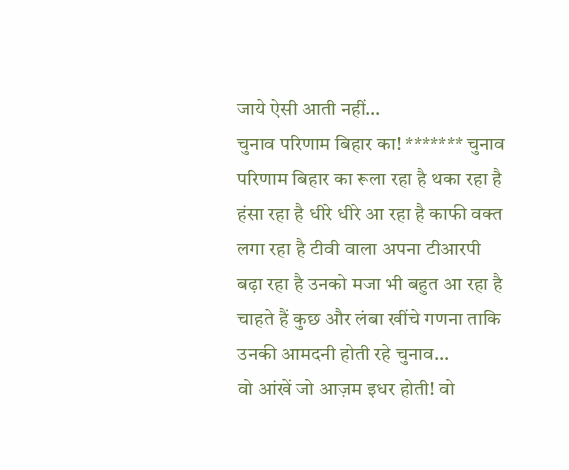जाये ऐसी आती नहीं…
चुनाव परिणाम बिहार का! ******* चुनाव परिणाम बिहार का रूला रहा है थका रहा है हंसा रहा है धीरे धीरे आ रहा है काफी वक्त लगा रहा है टीवी वाला अपना टीआरपी बढ़ा रहा है उनको मजा भी बहुत आ रहा है चाहते हैं कुछ और लंबा खींचे गणना ताकि उनकी आमदनी होती रहे चुनाव…
वो आंखें जो आज़म इधर होती! वो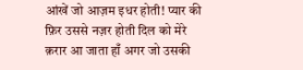आंखें जो आज़म इधर होती! प्यार की फ़िर उससे नज़र होती दिल को मेरे क़रार आ जाता हाँ अगर जो उसकी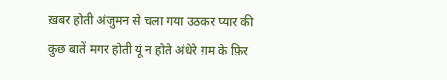ख़बर होती अंजुमन से चला गया उठकर प्यार की कुछ बातें मगर होती यूं न होते अंधेरे ग़म के फ़िर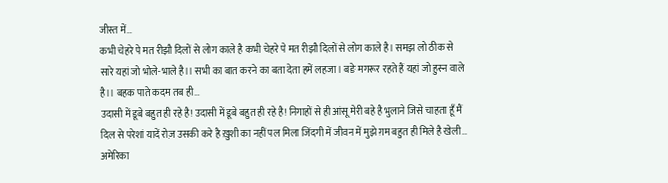जीस्त में…
कभी चेहरे पे मत रीझौ दिलों से लोग काले है कभी चेहरे पे मत रीझौ दिलों से लोग काले है। समझ लो ठीक से सारे यहां जो भोले-भाले है।। सभी का बात करने का बता देता हमें लहजा। बङे मगरूर रहते हैं यहां जो हुस्न वाले है।। बहक पाते कदम तब ही…
उदासी में डूबे बहुत ही रहे है! उदासी में डूबे बहुत ही रहे है! निगाहों से ही आंसू मेरी बहे है भुलाने जिसे चाहता हूँ मैं दिल से परेशां यादें रोज़ उसकी करे है ख़ुशी का नहीं पल मिला जिंदगी में जीवन में मुझे ग़म बहुत ही मिले है खेली…
अमेरिका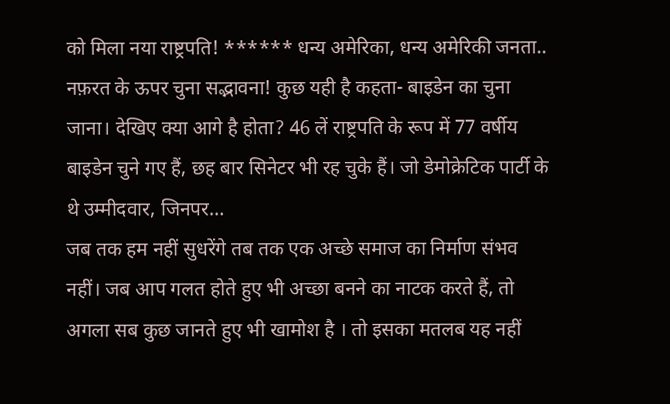को मिला नया राष्ट्रपति! ****** धन्य अमेरिका, धन्य अमेरिकी जनता.. नफ़रत के ऊपर चुना सद्भावना! कुछ यही है कहता- बाइडेन का चुना जाना। देखिए क्या आगे है होता? 46 लें राष्ट्रपति के रूप में 77 वर्षीय बाइडेन चुने गए हैं, छह बार सिनेटर भी रह चुके हैं। जो डेमोक्रेटिक पार्टी के थे उम्मीदवार, जिनपर…
जब तक हम नहीं सुधरेंगे तब तक एक अच्छे समाज का निर्माण संभव नहीं। जब आप गलत होते हुए भी अच्छा बनने का नाटक करते हैं, तो अगला सब कुछ जानते हुए भी खामोश है । तो इसका मतलब यह नहीं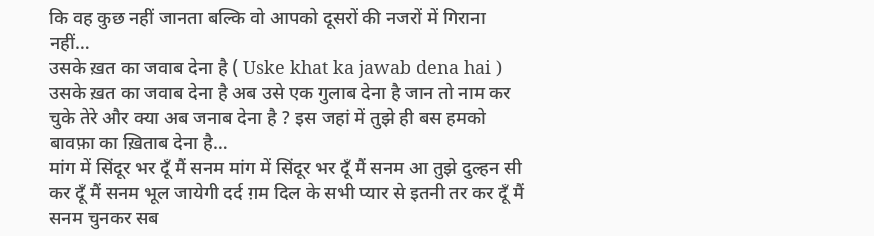कि वह कुछ नहीं जानता बल्कि वो आपको दूसरों की नजरों में गिराना नहीं…
उसके ख़त का जवाब देना है ( Uske khat ka jawab dena hai ) उसके ख़त का जवाब देना है अब उसे एक गुलाब देना है जान तो नाम कर चुके तेरे और क्या अब जनाब देना है ? इस जहां में तुझे ही बस हमको बावफ़ा का ख़िताब देना है…
मांग में सिंदूर भर दूँ मैं सनम मांग में सिंदूर भर दूँ मैं सनम आ तुझे दुल्हन सी कर दूँ मैं सनम भूल जायेगी दर्द ग़म दिल के सभी प्यार से इतनी तर कर दूँ मैं सनम चुनकर सब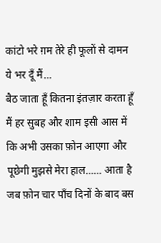कांटो भरे ग़म तेरे ही फूलों से दामन ये भर दूँ मैं…
बैठ जाता हूँ कितना इंतज़ार करता हूँ मैं हर सुबह और शाम इसी आस में कि अभी उसका फ़ोन आएगा और पूछेगी मुझसे मेरा हाल…… आता है जब फ़ोन चार पाँच दिनों के बाद बस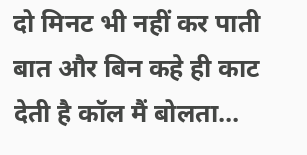दो मिनट भी नहीं कर पाती बात और बिन कहे ही काट देती है कॉल मैं बोलता…